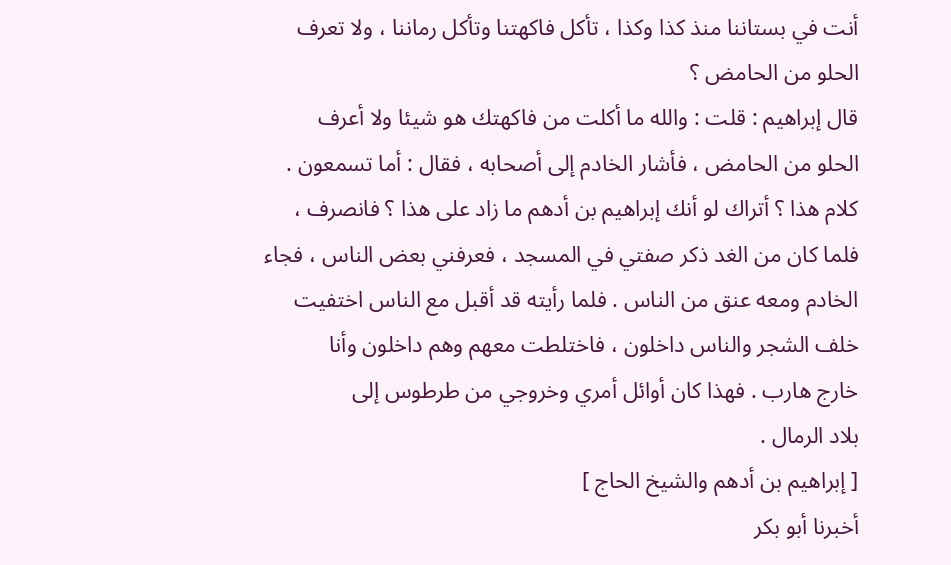أنت في بستاننا منذ كذا وكذا ، تأكل فاكهتنا وتأكل رماننا ، ولا تعرف
الحلو من الحامض ؟
قال إبراهيم : قلت : والله ما أكلت من فاكهتك هو شيئا ولا أعرف
الحلو من الحامض ، فأشار الخادم إلى أصحابه ، فقال : أما تسمعون .
كلام هذا ؟ أتراك لو أنك إبراهيم بن أدهم ما زاد على هذا ؟ فانصرف ،
فلما كان من الغد ذكر صفتي في المسجد ، فعرفني بعض الناس ، فجاء
الخادم ومعه عنق من الناس . فلما رأيته قد أقبل مع الناس اختفيت
خلف الشجر والناس داخلون ، فاختلطت معهم وهم داخلون وأنا
خارج هارب . فهذا كان أوائل أمري وخروجي من طرطوس إلى
بلاد الرمال .
[ إبراهيم بن أدهم والشيخ الحاج ]
أخبرنا أبو بكر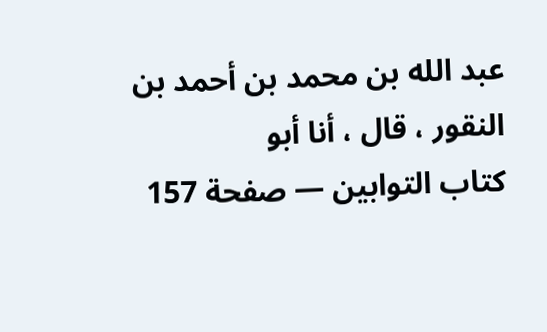عبد الله بن محمد بن أحمد بن النقور ، قال ، أنا أبو
كتاب التوابين — صفحة 157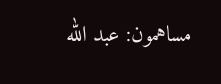مساهمون: عبد الله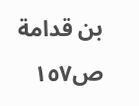بن قدامة
ص١٥٧